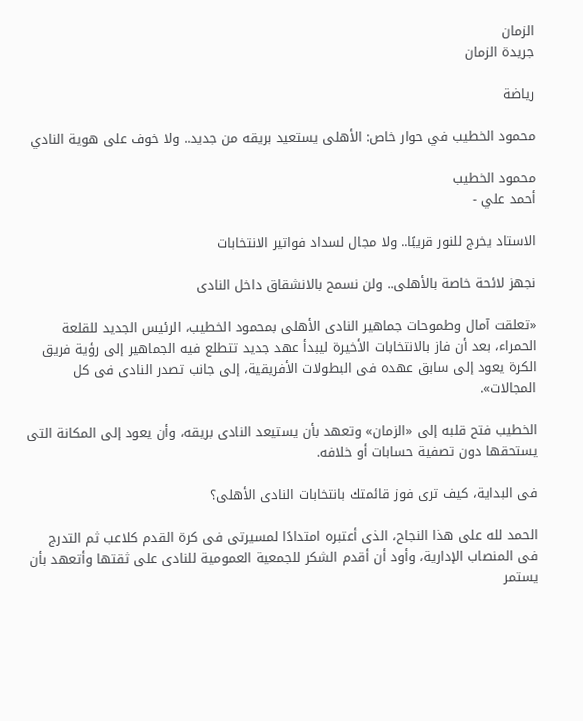الزمان
جريدة الزمان

رياضة

محمود الخطيب في حوار خاص: الأهلى يستعيد بريقه من جديد.. ولا خوف على هوية النادي

محمود الخطيب
أحمد علي -

الاستاد يخرج للنور قريبًا.. ولا مجال لسداد فواتير الانتخابات

نجهز لائحة خاصة بالأهلى.. ولن نسمح بالانشقاق داخل النادى

«تعلقت آمال وطموحات جماهير النادى الأهلى بمحمود الخطيب، الرئيس الجديد للقلعة الحمراء، بعد أن فاز بالانتخابات الأخيرة ليبدأ عهد جديد تتطلع فيه الجماهير إلى رؤية فريق الكرة يعود إلى سابق عهده فى البطولات الأفريقية، إلى جانب تصدر النادى فى كل المجالات».

الخطيب فتح قلبه إلى «الزمان» وتعهد بأن يستيعد النادى بريقه، وأن يعود إلى المكانة التى يستحقها دون تصفية حسابات أو خلافه.

فى البداية، كيف ترى فوز قائمتك بانتخابات النادى الأهلى؟

الحمد لله على هذا النجاح، الذى أعتبره امتدادًا لمسيرتى فى كرة القدم كلاعب ثم التدرج فى المنصاب الإدارية، وأود أن أقدم الشكر للجمعية العمومية للنادى على ثقتها وأتعهد بأن يستمر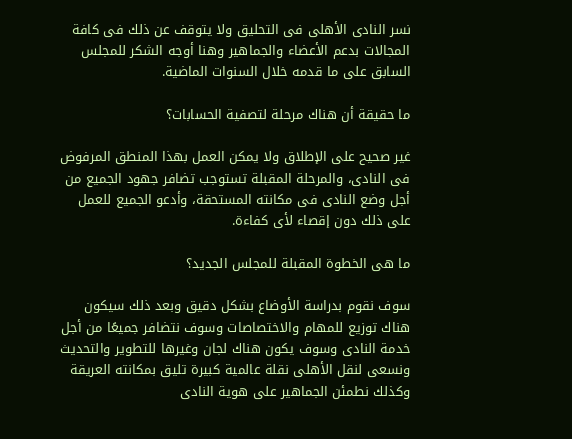نسر النادى الأهلى فى التحليق ولا يتوقف عن ذلك فى كافة المجالات بدعم الأعضاء والجماهير وهنا أوجه الشكر للمجلس السابق على ما قدمه خلال السنوات الماضية.

ما حقيقة أن هناك مرحلة لتصفية الحسابات؟

غير صحيح على الإطلاق ولا يمكن العمل بهذا المنطق المرفوض فى النادى، والمرحلة المقبلة تستوجب تضافر جهود الجميع من أجل وضع النادى فى مكانته المستحقة، وأدعو الجميع للعمل على ذلك دون إقصاء لأى كفاءة.

ما هى الخطوة المقبلة للمجلس الجديد؟

سوف نقوم بدراسة الأوضاع بشكل دقيق وبعد ذلك سيكون هناك توزيع للمهام والاختصاصات وسوف نتضافر جميعًا من أجل خدمة النادى وسوف يكون هناك لجان وغيرها للتطوير والتحديث ونسعى لنقل الأهلى نقلة عالمية كبيرة تليق بمكانته العريقة وكذلك نطمئن الجماهير على هوية النادى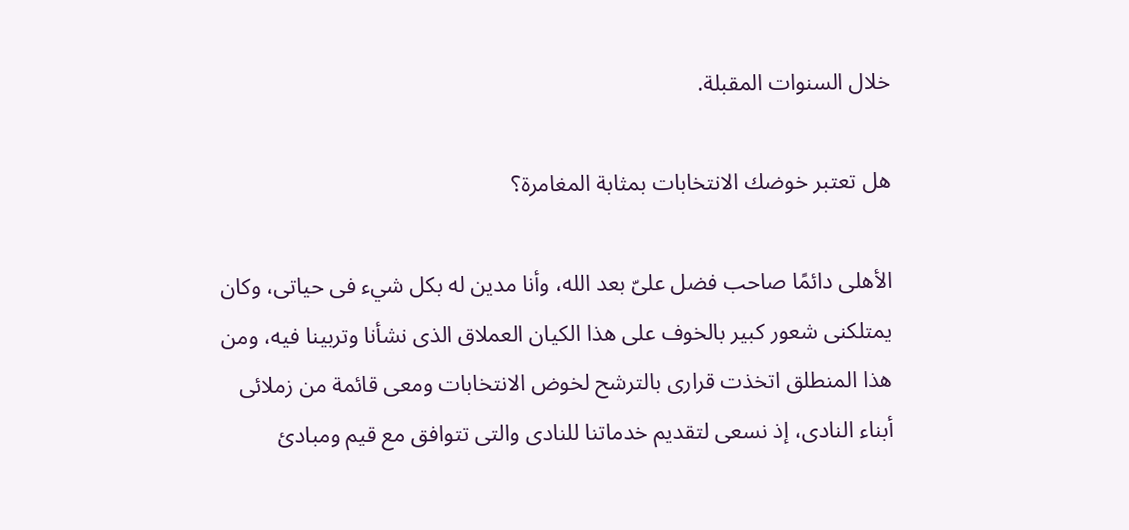خلال السنوات المقبلة.

هل تعتبر خوضك الانتخابات بمثابة المغامرة؟

الأهلى دائمًا صاحب فضل علىّ بعد الله، وأنا مدين له بكل شيء فى حياتى، وكان يمتلكنى شعور كبير بالخوف على هذا الكيان العملاق الذى نشأنا وتربينا فيه، ومن هذا المنطلق اتخذت قرارى بالترشح لخوض الانتخابات ومعى قائمة من زملائى أبناء النادى، إذ نسعى لتقديم خدماتنا للنادى والتى تتوافق مع قيم ومبادئ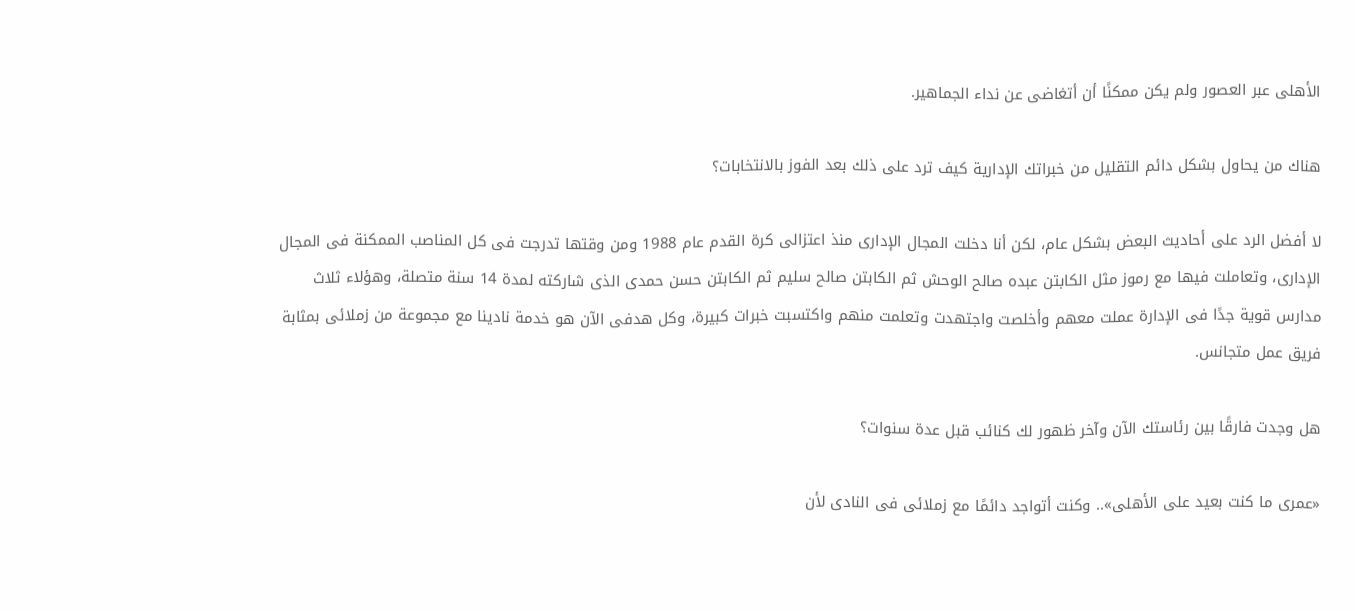الأهلى عبر العصور ولم يكن ممكنًا أن أتغاضى عن نداء الجماهير.

هناك من يحاول بشكل دائم التقليل من خبراتك الإدارية كيف ترد على ذلك بعد الفوز بالانتخابات؟

لا أفضل الرد على أحاديث البعض بشكل عام، لكن أنا دخلت المجال الإدارى منذ اعتزالى كرة القدم عام 1988 ومن وقتها تدرجت فى كل المناصب الممكنة فى المجال الإدارى، وتعاملت فيها مع رموز مثل الكابتن عبده صالح الوحش ثم الكابتن صالح سليم ثم الكابتن حسن حمدى الذى شاركته لمدة 14 سنة متصلة، وهؤلاء ثلاث مدارس قوية جدًا فى الإدارة عملت معهم وأخلصت واجتهدت وتعلمت منهم واكتسبت خبرات كبيرة، وكل هدفى الآن هو خدمة نادينا مع مجموعة من زملائى بمثابة فريق عمل متجانس.

هل وجدت فارقًا بين رئاستك الآن وآخر ظهور لك كنائب قبل عدة سنوات؟

«عمرى ما كنت بعيد على الأهلى».. وكنت أتواجد دائمًا مع زملائى فى النادى لأن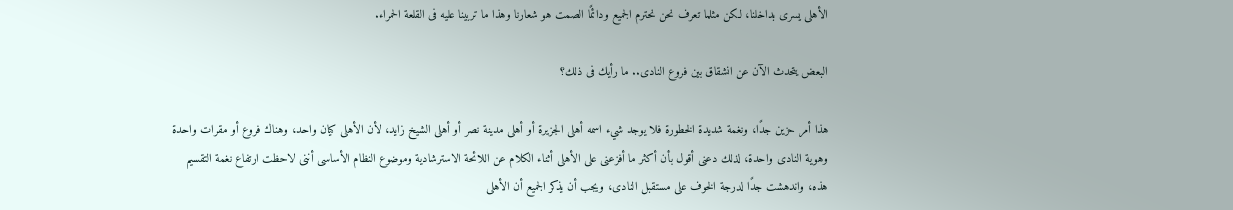الأهلى يسرى بداخلنا، لكن مثلما تعرف نحن نحترم الجميع ودائمًا الصمت هو شعارنا وهذا ما تربينا عليه فى القلعة الحمراء.

البعض يتحدث الآن عن انشقاق بين فروع النادى.. ما رأيك فى ذلك؟

هذا أمر حزين جدًا، ونغمة شديدة الخطورة فلا يوجد شيء اسمه أهلى الجزيرة أو أهلى مدينة نصر أو أهلى الشيخ زايد، لأن الأهلى كيان واحد، وهناك فروع أو مقرات واحدة وهوية النادى واحدة، لذلك دعنى أقول بأن أكثر ما أفزعنى على الأهلى أثناء الكلام عن اللائحة الاسترشادية وموضوع النظام الأساسى أننى لاحظت ارتفاع نغمة التقسيم هذه، واندهشت جدًا لدرجة الخوف على مستقبل النادى، ويجب أن يذكر الجميع أن الأهلى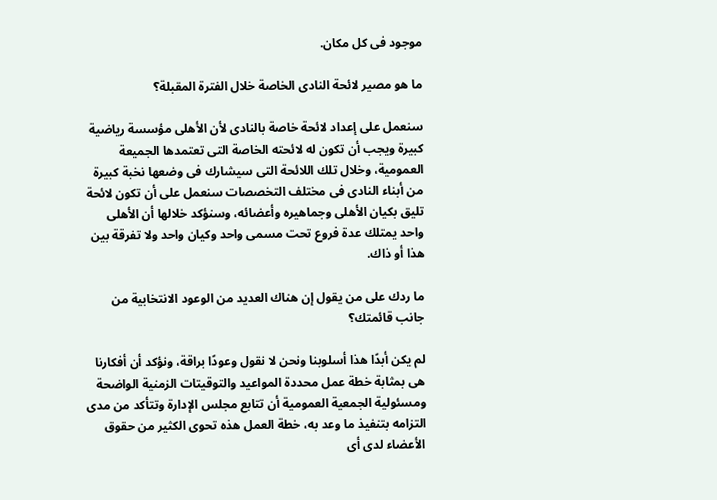موجود فى كل مكان.

ما هو مصير لائحة النادى الخاصة خلال الفترة المقبلة؟

سنعمل على إعداد لائحة خاصة بالنادى لأن الأهلى مؤسسة رياضية كبيرة ويجب أن تكون له لائحته الخاصة التى تعتمدها الجميعة العمومية، وخلال تلك اللائحة التى سيشارك فى وضعها نخبة كبيرة من أبناء النادى فى مختلف التخصصات سنعمل على أن تكون لائحة تليق بكيان الأهلى وجماهيره وأعضائه، وسنؤكد خلالها أن الأهلى واحد يمتلك عدة فروع تحت مسمى واحد وكيان واحد ولا تفرقة بين هذا أو ذاك.

ما ردك على من يقول إن هناك العديد من الوعود الانتخابية من جانب قائمتك؟

لم يكن أبدًا هذا أسلوبنا ونحن لا نقول وعودًا براقة، ونؤكد أن أفكارنا هى بمثابة خطة عمل محددة المواعيد والتوقيتات الزمنية الواضحة ومسئولية الجمعية العمومية أن تتابع مجلس الإدارة وتتأكد من مدى التزامه بتنفيذ ما وعد به، خطة العمل هذه تحوى الكثير من حقوق الأعضاء لدى أى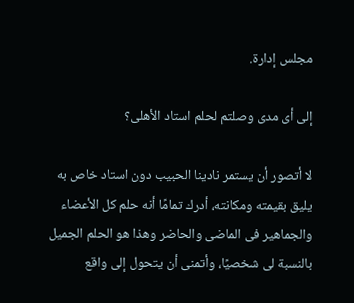مجلس إدارة.

إلى أى مدى وصلتم لحلم استاد الأهلى؟

لا أتصور أن يستمر نادينا الحبيب دون استاد خاص به يليق بقيمته ومكانته، أدرك تمامًا أنه حلم كل الأعضاء والجماهير فى الماضى والحاضر وهذا هو الحلم الجميل بالنسبة لى شخصيًا، وأتمنى أن يتحول إلى واقع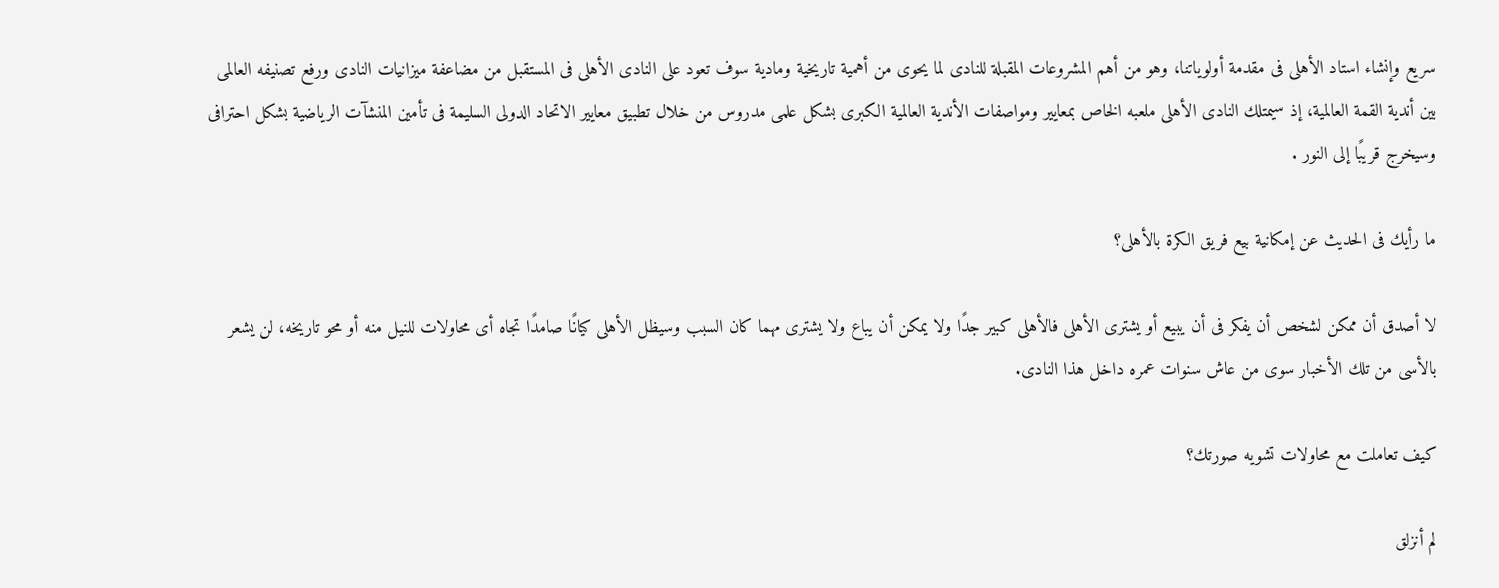سريع وإنشاء استاد الأهلى فى مقدمة أولوياتنا، وهو من أهم المشروعات المقبلة للنادى لما يحوى من أهمية تاريخية ومادية سوف تعود على النادى الأهلى فى المستقبل من مضاعفة ميزانيات النادى ورفع تصنيفه العالمى بين أندية القمة العالمية، إذ سيمتلك النادى الأهلى ملعبه الخاص بمعايير ومواصفات الأندية العالمية الكبرى بشكل علمى مدروس من خلال تطبيق معايير الاتحاد الدولى السليمة فى تأمين المنشآت الرياضية بشكل احترافى وسيخرج قريبًا إلى النور .

ما رأيك فى الحديث عن إمكانية بيع فريق الكرة بالأهلى؟

لا أصدق أن ممكن لشخص أن يفكر فى أن يبيع أو يشترى الأهلى فالأهلى كبير جدًا ولا يمكن أن يباع ولا يشترى مهما كان السبب وسيظل الأهلى كيانًا صامدًا تجاه أى محاولات للنيل منه أو محو تاريخه، لن يشعر بالأسى من تلك الأخبار سوى من عاش سنوات عمره داخل هذا النادى.

كيف تعاملت مع محاولات تشويه صورتك؟

لم أنزلق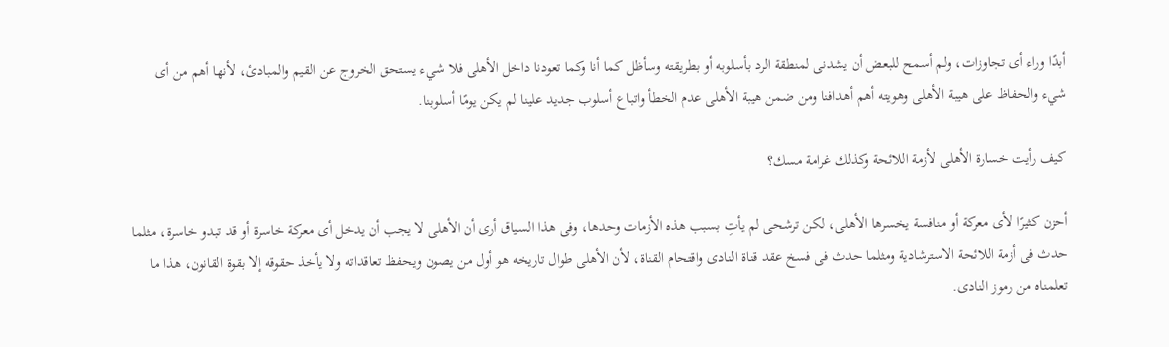أبدًا وراء أى تجاوزات، ولم أسمح للبعض أن يشدنى لمنطقة الرد بأسلوبه أو بطريقته وسأظل كما أنا وكما تعودنا داخل الأهلى فلا شيء يستحق الخروج عن القيم والمبادئ، لأنها أهم من أى شيء والحفاظ على هيبة الأهلى وهويته أهم أهدافنا ومن ضمن هيبة الأهلى عدم الخطأ واتباع أسلوب جديد علينا لم يكن يومًا أسلوبنا.

كيف رأيت خسارة الأهلى لأزمة اللائحة وكذلك غرامة مسك؟

أحزن كثيرًا لأى معركة أو منافسة يخسرها الأهلى، لكن ترشحى لم يأتِ بسبب هذه الأزمات وحدها، وفى هذا السياق أرى أن الأهلى لا يجب أن يدخل أى معركة خاسرة أو قد تبدو خاسرة، مثلما حدث فى أزمة اللائحة الاسترشادية ومثلما حدث فى فسخ عقد قناة النادى واقتحام القناة، لأن الأهلى طوال تاريخه هو أول من يصون ويحفظ تعاقداته ولا يأخذ حقوقه إلا بقوة القانون، هذا ما تعلمناه من رموز النادى.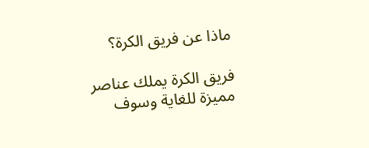ماذا عن فريق الكرة؟

فريق الكرة يملك عناصر مميزة للغاية وسوف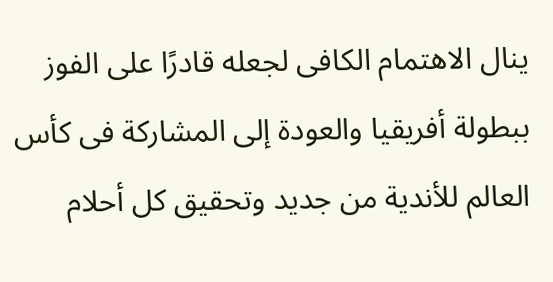ينال الاهتمام الكافى لجعله قادرًا على الفوز ببطولة أفريقيا والعودة إلى المشاركة فى كأس العالم للأندية من جديد وتحقيق كل أحلام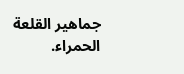جماهير القلعة الحمراء.